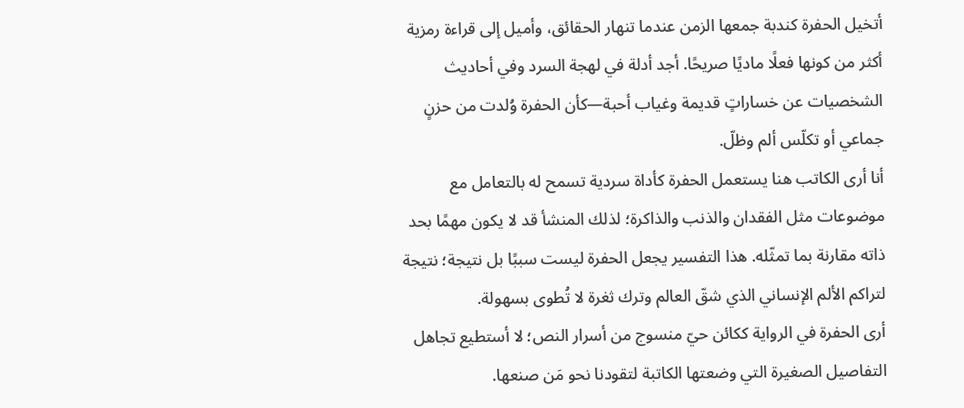أتخيل الحفرة كندبة جمعها الزمن عندما تنهار الحقائق، وأميل إلى قراءة رمزية أكثر من كونها فعلًا ماديًا صريحًا. أجد أدلة في لهجة السرد وفي أحاديث الشخصيات عن خساراتٍ قديمة وغياب أحبة—كأن الحفرة وُلدت من حزنٍ جماعي أو تكلّس ألم وظلّ.
أنا أرى الكاتب هنا يستعمل الحفرة كأداة سردية تسمح له بالتعامل مع موضوعات مثل الفقدان والذنب والذاكرة؛ لذلك المنشأ قد لا يكون مهمًا بحد ذاته مقارنة بما تمثّله. هذا التفسير يجعل الحفرة ليست سببًا بل نتيجة؛ نتيجة لتراكم الألم الإنساني الذي شقّ العالم وترك ثغرة لا تُطوى بسهولة.
أرى الحفرة في الرواية ككائن حيّ منسوج من أسرار النص؛ لا أستطيع تجاهل التفاصيل الصغيرة التي وضعتها الكاتبة لتقودنا نحو مَن صنعها.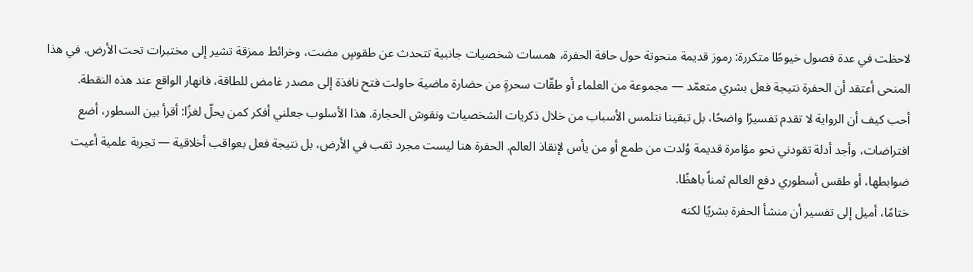لاحظت في عدة فصول خيوطًا متكررة: رموز قديمة منحوتة حول حافة الحفرة، همسات شخصيات جانبية تتحدث عن طقوسٍ مضت، وخرائط ممزقة تشير إلى مختبرات تحت الأرض. في هذا المنحى أعتقد أن الحفرة نتيجة فعل بشري متعمّد — مجموعة من العلماء أو طقّات سحرةٍ من حضارة ماضية حاولت فتح نافذة إلى مصدر غامض للطاقة، فانهار الواقع عند هذه النقطة.
أحب كيف أن الرواية لا تقدم تفسيرًا واضحًا، بل تبقينا نتلمس الأسباب من خلال ذكريات الشخصيات ونقوش الحجارة. هذا الأسلوب جعلني أفكر كمن يحلّ لغزًا: أقرأ بين السطور، أضع افتراضات، وأجد أدلة تقودني نحو مؤامرة قديمة وُلدت من طمع أو من يأس لإنقاذ العالم. الحفرة هنا ليست مجرد ثقب في الأرض، بل نتيجة فعل بعواقب أخلاقية — تجربة علمية أعيت ضوابطها، أو طقس أسطوري دفع العالم ثمناً باهظًا.
ختامًا، أميل إلى تفسير أن منشأ الحفرة بشريًا لكنه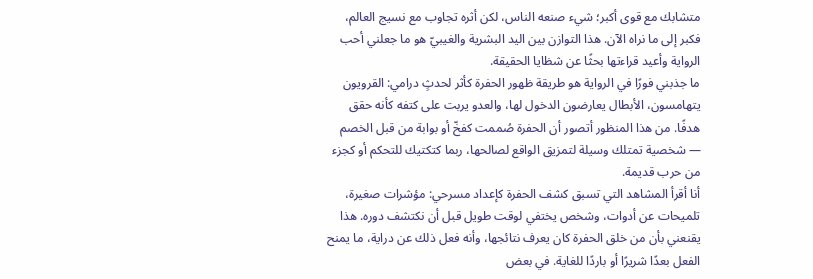متشابك مع قوى أكبر؛ شيء صنعه الناس، لكن أثره تجاوب مع نسيج العالم، فكبر إلى ما نراه الآن. هذا التوازن بين اليد البشرية والغيبيّ هو ما جعلني أحب الرواية وأعيد قراءتها بحثًا عن شظايا الحقيقة.
ما جذبني فورًا في الرواية هو طريقة ظهور الحفرة كأثر لحدثٍ درامي: القرويون يتهامسون، الأبطال يعارضون الدخول لها، والعدو يربت على كتفه كأنه حقق هدفًا. من هذا المنظور أتصور أن الحفرة صُممت كفخّ أو بوابة من قبل الخصم — شخصية تمتلك وسيلة لتمزيق الواقع لصالحها، ربما كتكتيك للتحكم أو كجزء من حرب قديمة.
أنا أقرأ المشاهد التي تسبق كشف الحفرة كإعداد مسرحي: مؤشرات صغيرة، تلميحات عن أدوات، وشخص يختفي لوقت طويل قبل أن نكتشف دوره. هذا يقنعني بأن من خلق الحفرة كان يعرف نتائجها، وأنه فعل ذلك عن دراية، ما يمنح الفعل بعدًا شريرًا أو باردًا للغاية. في بعض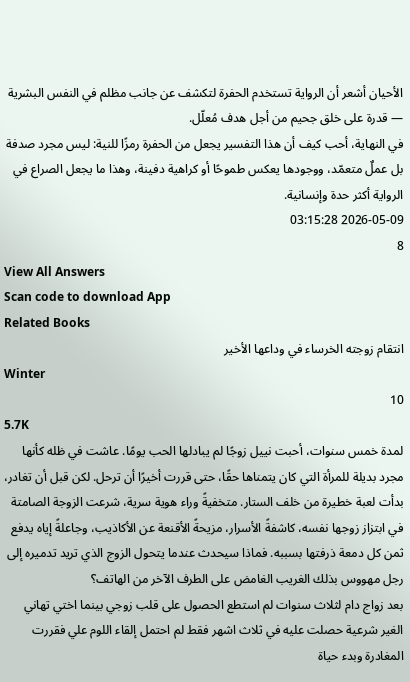الأحيان أشعر أن الرواية تستخدم الحفرة لتكشف عن جانب مظلم في النفس البشرية — قدرة على خلق جحيم من أجل هدف مُعلّل.
في النهاية، أحب كيف أن هذا التفسير يجعل من الحفرة رمزًا للنية: ليس مجرد صدفة بل عملٌ متعمّد، ووجودها يعكس طموحًا أو كراهية دفينة، وهذا ما يجعل الصراع في الرواية أكثر حدة وإنسانية.
2026-05-09 03:15:28
8
View All Answers
Scan code to download App
Related Books
انتقام زوجته الخرساء في وداعها الأخير
Winter
10
5.7K
لمدة خمس سنوات، أحبت نييل زوجًا لم يبادلها الحب يومًا. عاشت في ظله كأنها مجرد بديلة للمرأة التي كان يتمناها حقًا، حتى قررت أخيرًا أن ترحل. لكن قبل أن تغادر، بدأت لعبة خطيرة من خلف الستار. متخفيةً وراء هوية سرية، شرعت الزوجة الصامتة في ابتزاز زوجها نفسه، كاشفةً الأسرار، مزيحةً الأقنعة عن الأكاذيب، وجاعلةً إياه يدفع ثمن كل دمعة ذرفتها بسببه. فماذا سيحدث عندما يتحول الزوج الذي تريد تدميره إلى رجل مهووس بذلك الغريب الغامض على الطرف الآخر من الهاتف؟
بعد زواج دام لثلاث سنوات لم استطع الحصول على قلب زوجي بينما اختي تهاني الغير شرعية حصلت عليه في ثلاث اشهر فقط لم احتمل إلقاء اللوم علي فقررت المغادرة وبدء حياة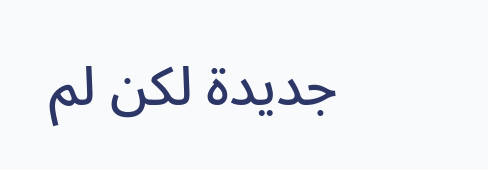جديدة لكن لم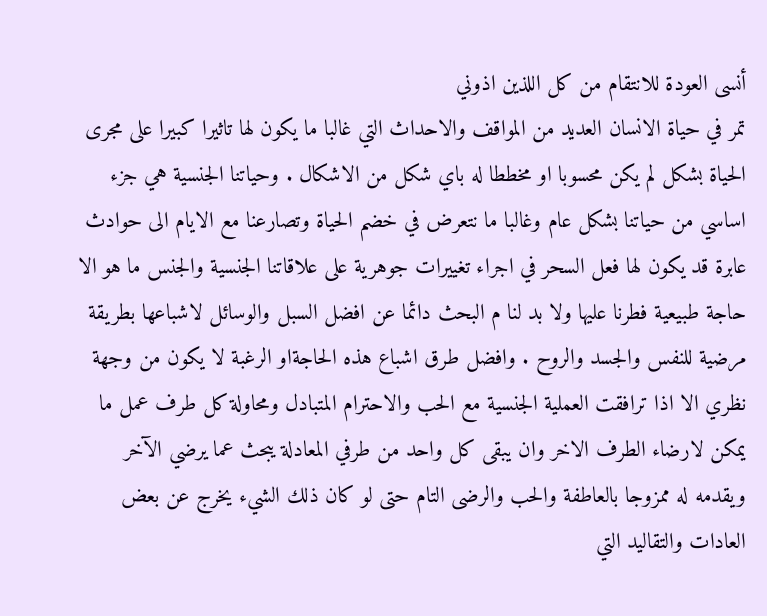أنسى العودة للانتقام من كل اللذين اذوني
تمر في حياة الانسان العديد من المواقف والاحداث التي غالبا ما يكون لها تاثيرا كبيرا على مجرى الحياة بشكل لم يكن محسوبا او مخططا له باي شكل من الاشكال . وحياتنا الجنسية هي جزء اساسي من حياتنا بشكل عام وغالبا ما نتعرض في خضم الحياة وتصارعنا مع الايام الى حوادث عابرة قد يكون لها فعل السحر في اجراء تغييرات جوهرية على علاقاتنا الجنسية والجنس ما هو الا حاجة طبيعية فطرنا عليها ولا بد لنا م البحث دائما عن افضل السبل والوسائل لاشباعها بطريقة مرضية للنفس والجسد والروح . وافضل طرق اشباع هذه الحاجةاو الرغبة لا يكون من وجهة نظري الا اذا ترافقت العملية الجنسية مع الحب والاحترام المتبادل ومحاولة كل طرف عمل ما يمكن لارضاء الطرف الاخر وان يبقى كل واحد من طرفي المعادلة يبحث عما يرضي الآخر ويقدمه له ممزوجا بالعاطفة والحب والرضى التام حتى لو كان ذلك الشيء يخرج عن بعض العادات والتقاليد التي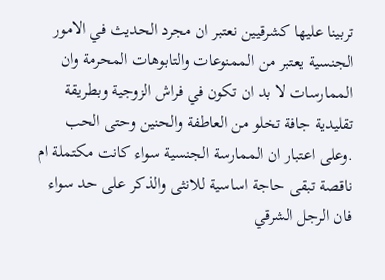تربينا عليها كشرقيين نعتبر ان مجرد الحديث في الامور الجنسية يعتبر من الممنوعات والتابوهات المحرمة وان الممارسات لا بد ان تكون في فراش الزوجية وبطريقة تقليدية جافة تخلو من العاطفة والحنين وحتى الحب .وعلى اعتبار ان الممارسة الجنسية سواء كانت مكتملة ام ناقصة تبقى حاجة اساسية للانثى والذكر على حد سواء فان الرجل الشرقي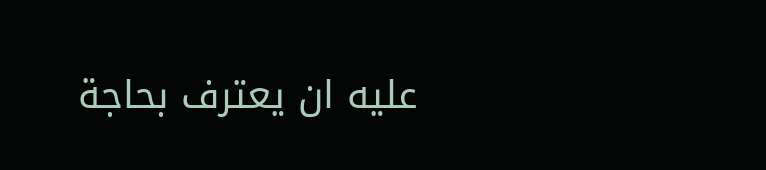عليه ان يعترف بحاجة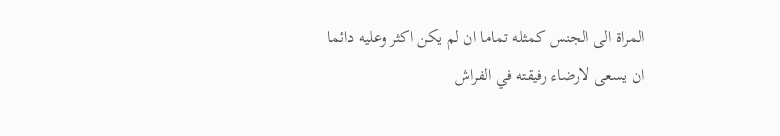المراة الى الجنس كمثله تماما ان لم يكن اكثر وعليه دائما ان يسعى لارضاء رفيقته في الفراش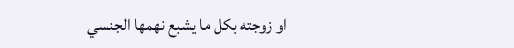او زوجته بكل ما يشبع نهمها الجنسي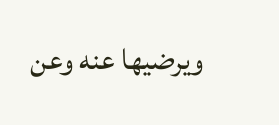ويرضيها عنه وعن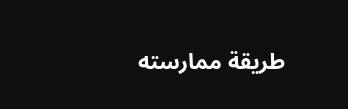طريقة ممارسته